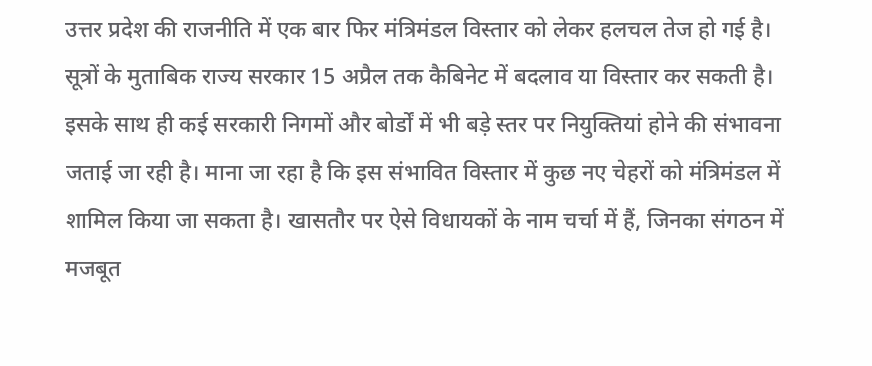उत्तर प्रदेश की राजनीति में एक बार फिर मंत्रिमंडल विस्तार को लेकर हलचल तेज हो गई है। सूत्रों के मुताबिक राज्य सरकार 15 अप्रैल तक कैबिनेट में बदलाव या विस्तार कर सकती है। इसके साथ ही कई सरकारी निगमों और बोर्डों में भी बड़े स्तर पर नियुक्तियां होने की संभावना जताई जा रही है। माना जा रहा है कि इस संभावित विस्तार में कुछ नए चेहरों को मंत्रिमंडल में शामिल किया जा सकता है। खासतौर पर ऐसे विधायकों के नाम चर्चा में हैं, जिनका संगठन में मजबूत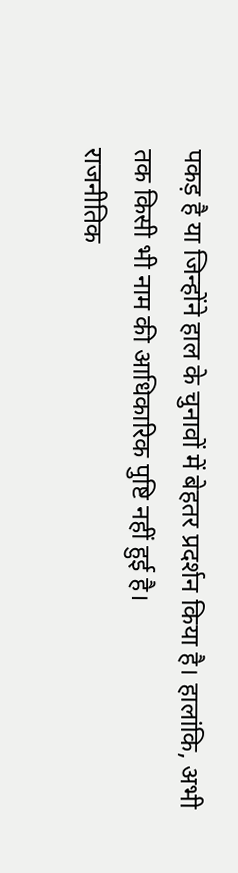पकड़ है या जिन्होंने हाल के चुनावों में बेहतर प्रदर्शन किया है। हालांकि, अभी तक किसी भी नाम की आधिकारिक पुष्टि नहीं हुई है।
राजनीतिक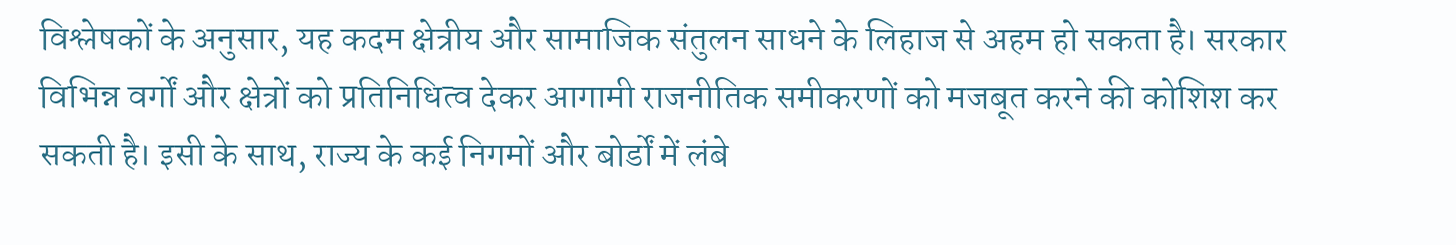विश्लेषकों के अनुसार, यह कदम क्षेत्रीय और सामाजिक संतुलन साधने के लिहाज से अहम हो सकता है। सरकार विभिन्न वर्गों और क्षेत्रों को प्रतिनिधित्व देकर आगामी राजनीतिक समीकरणों को मजबूत करने की कोशिश कर सकती है। इसी के साथ, राज्य के कई निगमों और बोर्डों में लंबे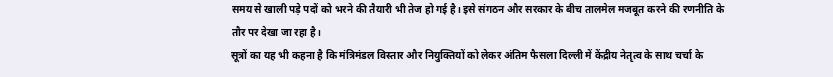समय से खाली पड़े पदों को भरने की तैयारी भी तेज हो गई है। इसे संगठन और सरकार के बीच तालमेल मजबूत करने की रणनीति के तौर पर देखा जा रहा है।
सूत्रों का यह भी कहना है कि मंत्रिमंडल विस्तार और नियुक्तियों को लेकर अंतिम फैसला दिल्ली में केंद्रीय नेतृत्व के साथ चर्चा के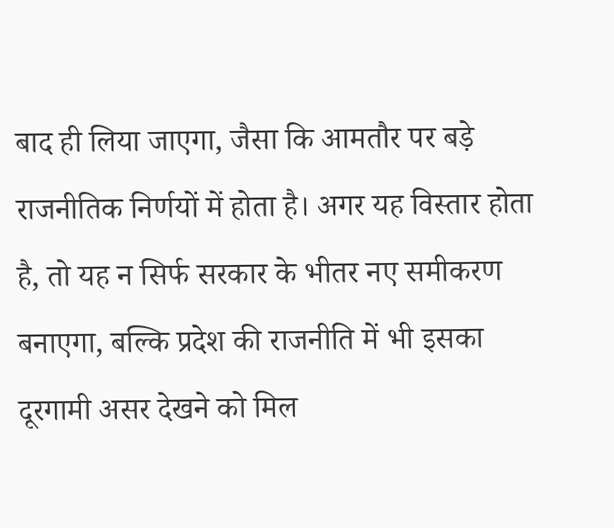बाद ही लिया जाएगा, जैसा कि आमतौर पर बड़े राजनीतिक निर्णयों में होता है। अगर यह विस्तार होता है, तो यह न सिर्फ सरकार के भीतर नए समीकरण बनाएगा, बल्कि प्रदेश की राजनीति में भी इसका दूरगामी असर देखने को मिल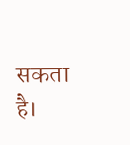सकता है।